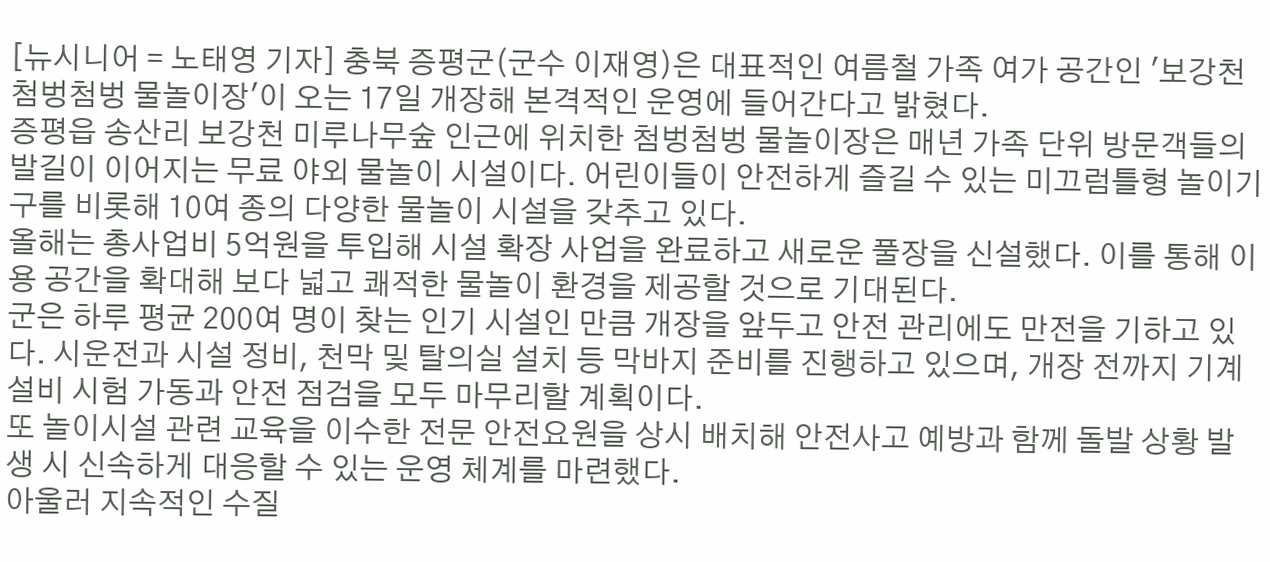[뉴시니어 = 노태영 기자] 충북 증평군(군수 이재영)은 대표적인 여름철 가족 여가 공간인 '보강천 첨벙첨벙 물놀이장'이 오는 17일 개장해 본격적인 운영에 들어간다고 밝혔다.
증평읍 송산리 보강천 미루나무숲 인근에 위치한 첨벙첨벙 물놀이장은 매년 가족 단위 방문객들의 발길이 이어지는 무료 야외 물놀이 시설이다. 어린이들이 안전하게 즐길 수 있는 미끄럼틀형 놀이기구를 비롯해 10여 종의 다양한 물놀이 시설을 갖추고 있다.
올해는 총사업비 5억원을 투입해 시설 확장 사업을 완료하고 새로운 풀장을 신설했다. 이를 통해 이용 공간을 확대해 보다 넓고 쾌적한 물놀이 환경을 제공할 것으로 기대된다.
군은 하루 평균 200여 명이 찾는 인기 시설인 만큼 개장을 앞두고 안전 관리에도 만전을 기하고 있다. 시운전과 시설 정비, 천막 및 탈의실 설치 등 막바지 준비를 진행하고 있으며, 개장 전까지 기계설비 시험 가동과 안전 점검을 모두 마무리할 계획이다.
또 놀이시설 관련 교육을 이수한 전문 안전요원을 상시 배치해 안전사고 예방과 함께 돌발 상황 발생 시 신속하게 대응할 수 있는 운영 체계를 마련했다.
아울러 지속적인 수질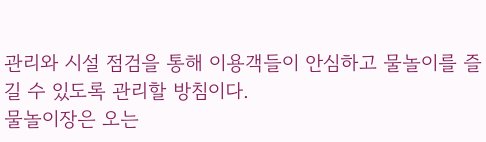관리와 시설 점검을 통해 이용객들이 안심하고 물놀이를 즐길 수 있도록 관리할 방침이다.
물놀이장은 오는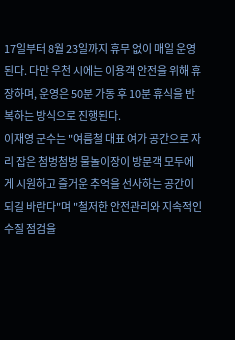17일부터 8월 23일까지 휴무 없이 매일 운영된다. 다만 우천 시에는 이용객 안전을 위해 휴장하며, 운영은 50분 가동 후 10분 휴식을 반복하는 방식으로 진행된다.
이재영 군수는 "여름철 대표 여가 공간으로 자리 잡은 첨벙첨벙 물놀이장이 방문객 모두에게 시원하고 즐거운 추억을 선사하는 공간이 되길 바란다"며 "철저한 안전관리와 지속적인 수질 점검을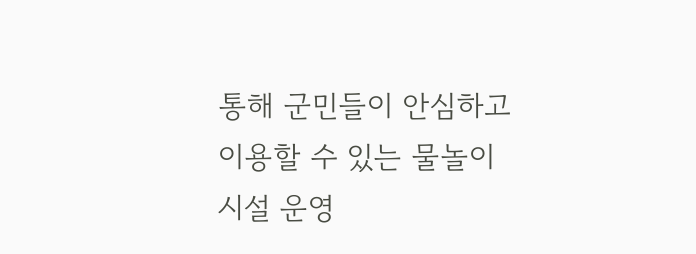통해 군민들이 안심하고 이용할 수 있는 물놀이 시설 운영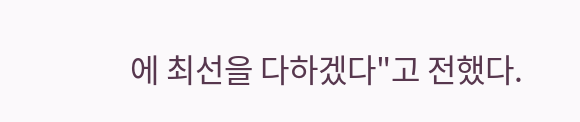에 최선을 다하겠다"고 전했다.